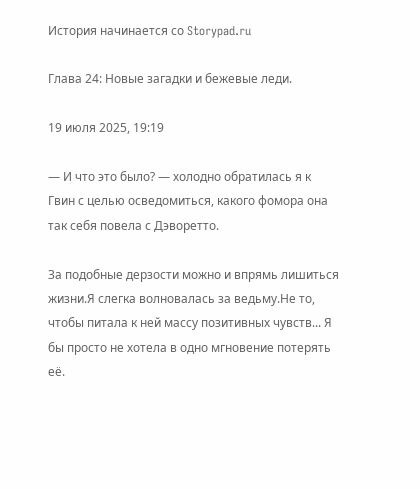История начинается со Storypad.ru

Глава 24: Новые загадки и бежевые леди.

19 июля 2025, 19:19

— И что это было? — холодно обратилась я к Гвин с целью осведомиться, какого фомора она так себя повела с Дэворетто.

За подобные дерзости можно и впрямь лишиться жизни.Я слегка волновалась за ведьму.Не то, чтобы питала к ней массу позитивных чувств... Я бы просто не хотела в одно мгновение потерять её.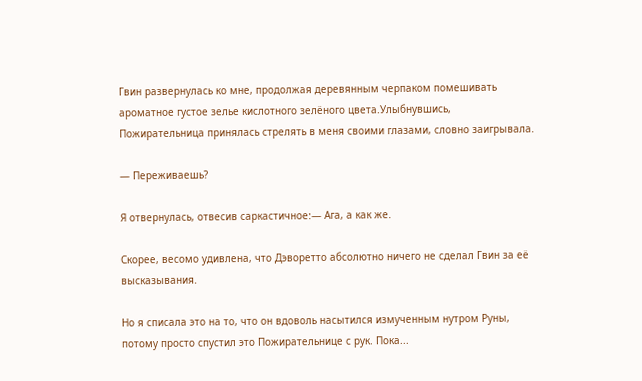Гвин развернулась ко мне, продолжая деревянным черпаком помешивать ароматное густое зелье кислотного зелёного цвета.Улыбнувшись, Пожирательница принялась стрелять в меня своими глазами, словно заигрывала.

— Переживаешь?

Я отвернулась, отвесив саркастичное:— Ага, а как же.

Скорее, весомо удивлена, что Дэворетто абсолютно ничего не сделал Гвин за её высказывания.

Но я списала это на то, что он вдоволь насытился измученным нутром Руны, потому просто спустил это Пожирательнице с рук. Пока...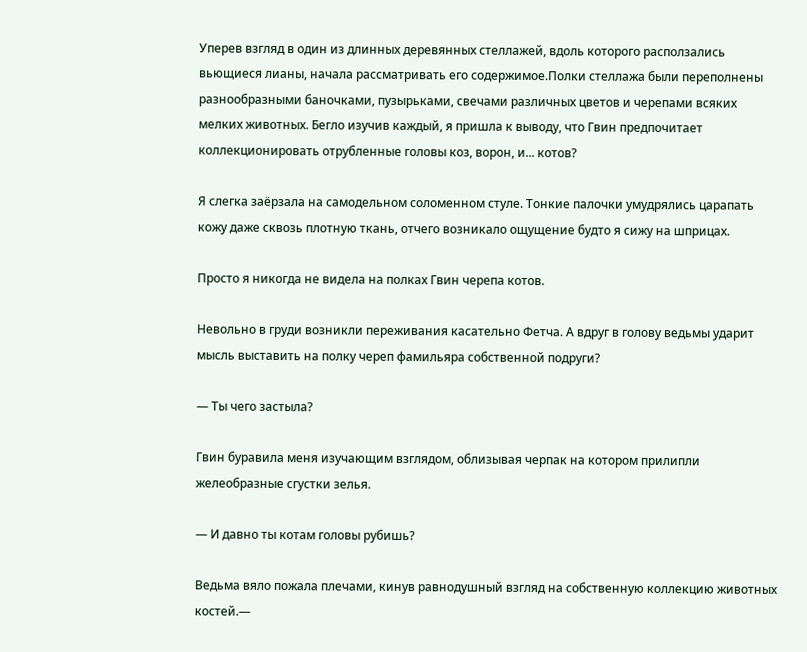Уперев взгляд в один из длинных деревянных стеллажей, вдоль которого расползались вьющиеся лианы, начала рассматривать его содержимое.Полки стеллажа были переполнены разнообразными баночками, пузырьками, свечами различных цветов и черепами всяких мелких животных. Бегло изучив каждый, я пришла к выводу, что Гвин предпочитает коллекционировать отрубленные головы коз, ворон, и... котов?

Я слегка заёрзала на самодельном соломенном стуле. Тонкие палочки умудрялись царапать кожу даже сквозь плотную ткань, отчего возникало ощущение будто я сижу на шприцах.

Просто я никогда не видела на полках Гвин черепа котов.

Невольно в груди возникли переживания касательно Фетча. А вдруг в голову ведьмы ударит мысль выставить на полку череп фамильяра собственной подруги?

— Ты чего застыла?

Гвин буравила меня изучающим взглядом, облизывая черпак на котором прилипли желеобразные сгустки зелья.

— И давно ты котам головы рубишь?

Ведьма вяло пожала плечами, кинув равнодушный взгляд на собственную коллекцию животных костей.—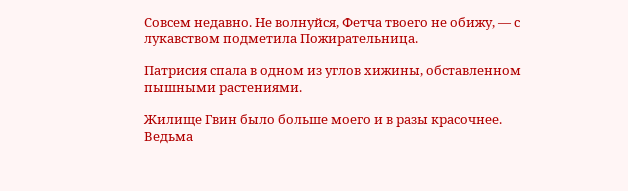Совсем недавно. Не волнуйся, Фетча твоего не обижу, — с лукавством подметила Пожирательница.

Патрисия спала в одном из углов хижины, обставленном пышными растениями.

Жилище Гвин было больше моего и в разы красочнее. Ведьма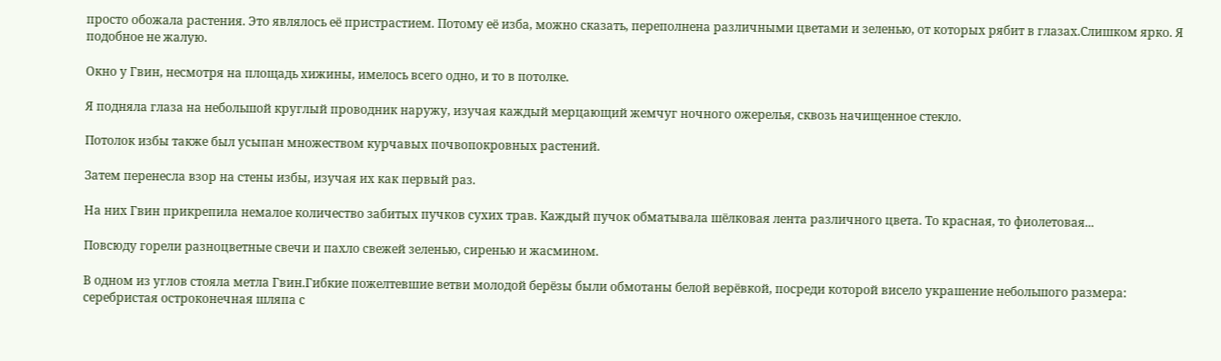просто обожала растения. Это являлось её пристрастием. Потому её изба, можно сказать, переполнена различными цветами и зеленью, от которых рябит в глазах.Слишком ярко. Я подобное не жалую.

Окно у Гвин, несмотря на площадь хижины, имелось всего одно, и то в потолке.

Я подняла глаза на небольшой круглый проводник наружу, изучая каждый мерцающий жемчуг ночного ожерелья, сквозь начищенное стекло.

Потолок избы также был усыпан множеством курчавых почвопокровных растений.

Затем перенесла взор на стены избы, изучая их как первый раз.

На них Гвин прикрепила немалое количество забитых пучков сухих трав. Каждый пучок обматывала шёлковая лента различного цвета. То красная, то фиолетовая...

Повсюду горели разноцветные свечи и пахло свежей зеленью, сиренью и жасмином.

В одном из углов стояла метла Гвин.Гибкие пожелтевшие ветви молодой берёзы были обмотаны белой верёвкой, посреди которой висело украшение небольшого размера: серебристая остроконечная шляпа с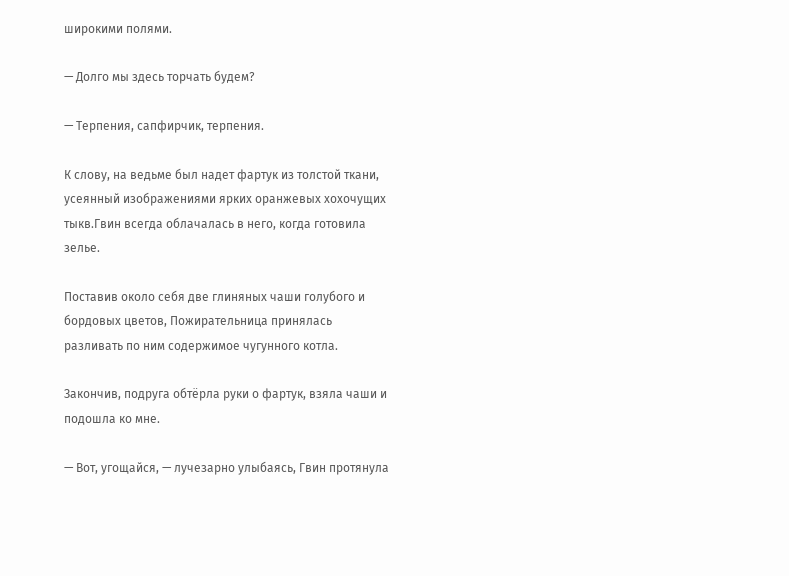широкими полями.

— Долго мы здесь торчать будем?

— Терпения, сапфирчик, терпения.

К слову, на ведьме был надет фартук из толстой ткани, усеянный изображениями ярких оранжевых хохочущих тыкв.Гвин всегда облачалась в него, когда готовила зелье.

Поставив около себя две глиняных чаши голубого и бордовых цветов, Пожирательница принялась разливать по ним содержимое чугунного котла.

Закончив, подруга обтёрла руки о фартук, взяла чаши и подошла ко мне.

— Вот, угощайся, — лучезарно улыбаясь, Гвин протянула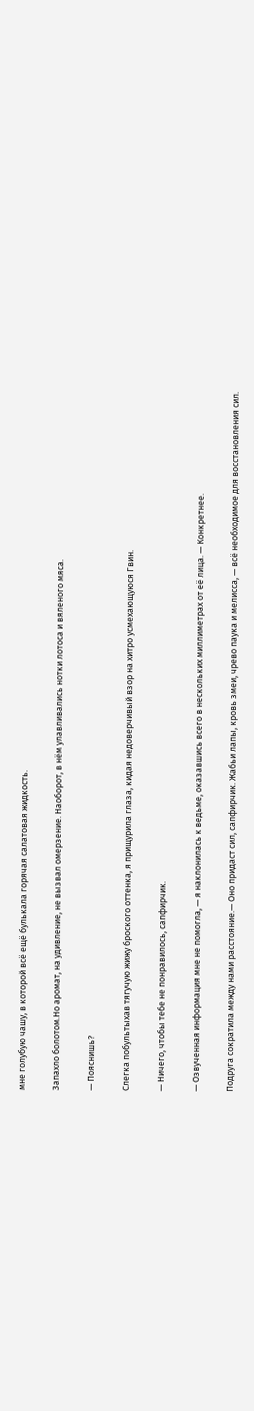мне голубую чашу, в которой всё ещё булькала горячая салатовая жидкость.

Запахло болотом.Но аромат, на удивление, не вызвал омерзение. Наоборот, в нём улавливались нотки лотоса и вяленого мяса.

— Пояснишь?

Слегка побультыхав тягучую жижу броского оттенка, я прищурила глаза, кидая недоверчивый взор на хитро усмехающуюся Гвин.

— Ничего, чтобы тебе не понравилось, сапфирчик.

— Озвученная информация мне не помогла, — я наклонилась к ведьме, оказавшись всего в нескольких миллиметрах от её лица. — Конкретнее.

Подруга сократила между нами расстояние.— Оно придаст сил, сапфирчик. Жабьи лапы, кровь змеи, чрево паука и мелисса, — всё необходимое для восстановления сил.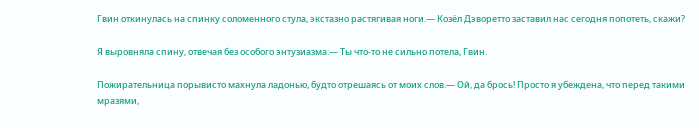Гвин откинулась на спинку соломенного стула, экстазно растягивая ноги.— Козёл Дэворетто заставил нас сегодня попотеть, скажи?

Я выровняла спину, отвечая без особого энтузиазма:— Ты что-то не сильно потела, Гвин.

Пожирательница порывисто махнула ладонью, будто отрешаясь от моих слов.— Ой, да брось! Просто я убеждена, что перед такими мразями,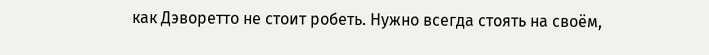как Дэворетто не стоит робеть. Нужно всегда стоять на своём,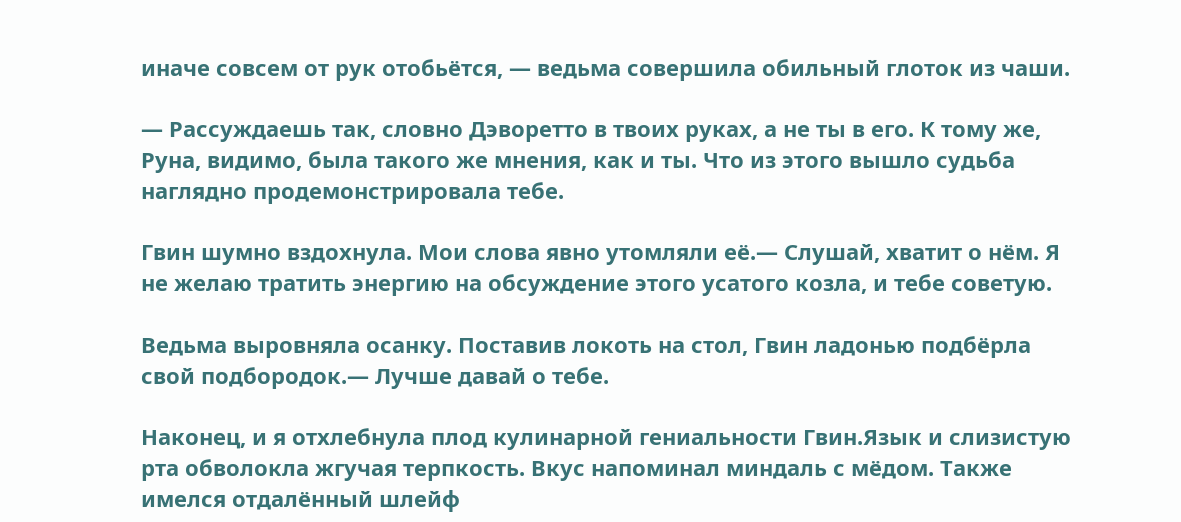иначе совсем от рук отобьётся, — ведьма совершила обильный глоток из чаши.

— Рассуждаешь так, словно Дэворетто в твоих руках, а не ты в его. К тому же, Руна, видимо, была такого же мнения, как и ты. Что из этого вышло судьба наглядно продемонстрировала тебе.

Гвин шумно вздохнула. Мои слова явно утомляли её.— Слушай, хватит о нём. Я не желаю тратить энергию на обсуждение этого усатого козла, и тебе советую.

Ведьма выровняла осанку. Поставив локоть на стол, Гвин ладонью подбёрла свой подбородок.— Лучше давай о тебе.

Наконец, и я отхлебнула плод кулинарной гениальности Гвин.Язык и слизистую рта обволокла жгучая терпкость. Вкус напоминал миндаль с мёдом. Также имелся отдалённый шлейф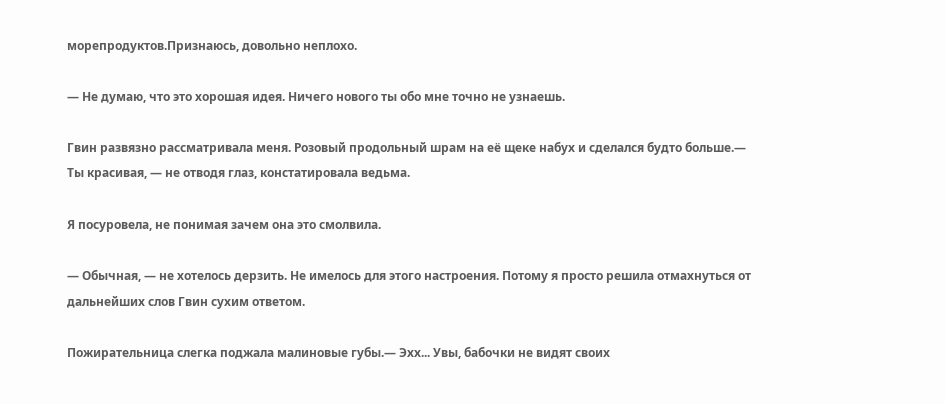морепродуктов.Признаюсь, довольно неплохо.

— Не думаю, что это хорошая идея. Ничего нового ты обо мне точно не узнаешь.

Гвин развязно рассматривала меня. Розовый продольный шрам на её щеке набух и сделался будто больше.— Ты красивая, — не отводя глаз, констатировала ведьма.

Я посуровела, не понимая зачем она это смолвила.

— Обычная, — не хотелось дерзить. Не имелось для этого настроения. Потому я просто решила отмахнуться от дальнейших слов Гвин сухим ответом.

Пожирательница слегка поджала малиновые губы.— Эхх... Увы, бабочки не видят своих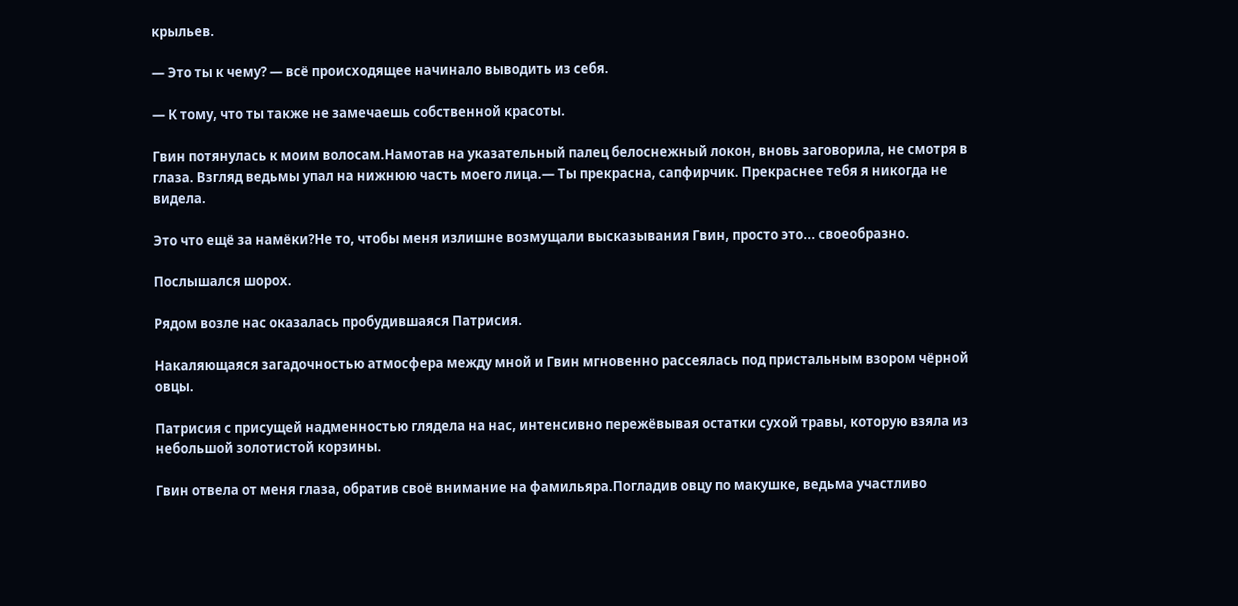крыльев.

— Это ты к чему? — всё происходящее начинало выводить из себя.

— К тому, что ты также не замечаешь собственной красоты.

Гвин потянулась к моим волосам.Намотав на указательный палец белоснежный локон, вновь заговорила, не смотря в глаза. Взгляд ведьмы упал на нижнюю часть моего лица.— Ты прекрасна, сапфирчик. Прекраснее тебя я никогда не видела.

Это что ещё за намёки?Не то, чтобы меня излишне возмущали высказывания Гвин, просто это... своеобразно.

Послышался шорох.

Рядом возле нас оказалась пробудившаяся Патрисия.

Накаляющаяся загадочностью атмосфера между мной и Гвин мгновенно рассеялась под пристальным взором чёрной овцы.

Патрисия с присущей надменностью глядела на нас, интенсивно пережёвывая остатки сухой травы, которую взяла из небольшой золотистой корзины.

Гвин отвела от меня глаза, обратив своё внимание на фамильяра.Погладив овцу по макушке, ведьма участливо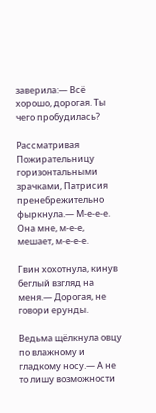заверила:— Всё хорошо, дорогая. Ты чего пробудилась?

Рассматривая Пожирательницу горизонтальными зрачками, Патрисия пренебрежительно фыркнула.— М-е-е-е. Она мне, м-е-е, мешает, м-е-е-е.

Гвин хохотнула, кинув беглый взгляд на меня.— Дорогая, не говори ерунды.

Ведьма щёлкнула овцу по влажному и гладкому носу.— А не то лишу возможности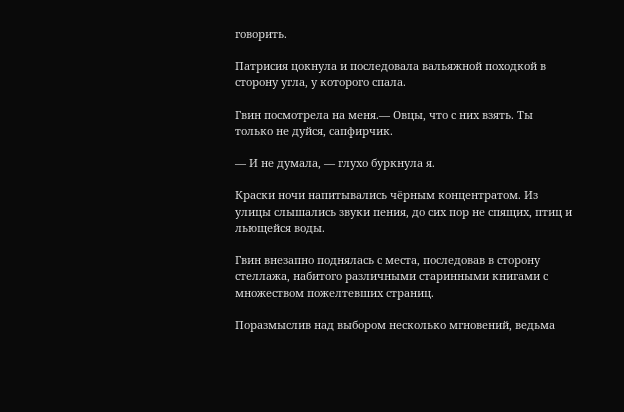говорить.

Патрисия цокнула и последовала вальяжной походкой в сторону угла, у которого спала.

Гвин посмотрела на меня.— Овцы, что с них взять. Ты только не дуйся, сапфирчик.

— И не думала, — глухо буркнула я.

Краски ночи напитывались чёрным концентратом. Из улицы слышались звуки пения, до сих пор не спящих, птиц и льющейся воды.

Гвин внезапно поднялась с места, последовав в сторону стеллажа, набитого различными старинными книгами с множеством пожелтевших страниц.

Поразмыслив над выбором несколько мгновений, ведьма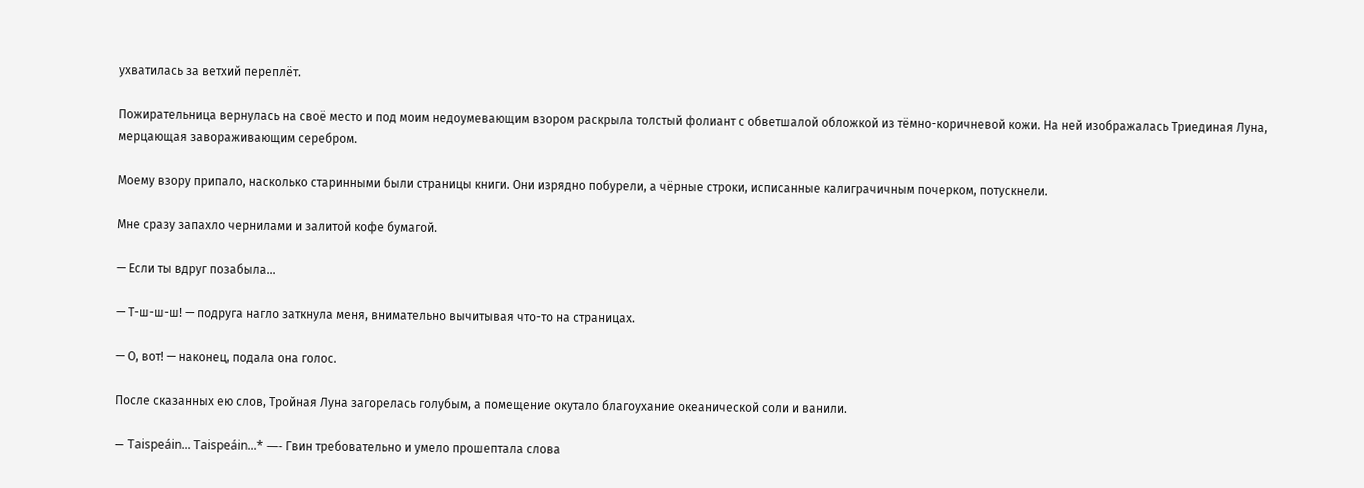ухватилась за ветхий переплёт.

Пожирательница вернулась на своё место и под моим недоумевающим взором раскрыла толстый фолиант с обветшалой обложкой из тёмно-коричневой кожи. На ней изображалась Триединая Луна, мерцающая завораживающим серебром.

Моему взору припало, насколько старинными были страницы книги. Они изрядно побурели, а чёрные строки, исписанные калиграчичным почерком, потускнели.

Мне сразу запахло чернилами и залитой кофе бумагой.

— Если ты вдруг позабыла...

— Т-ш-ш-ш! — подруга нагло заткнула меня, внимательно вычитывая что-то на страницах.

— О, вот! — наконец, подала она голос.

После сказанных ею слов, Тройная Луна загорелась голубым, а помещение окутало благоухание океанической соли и ванили.

— Taispeáin... Taispeáin...* —- Гвин требовательно и умело прошептала слова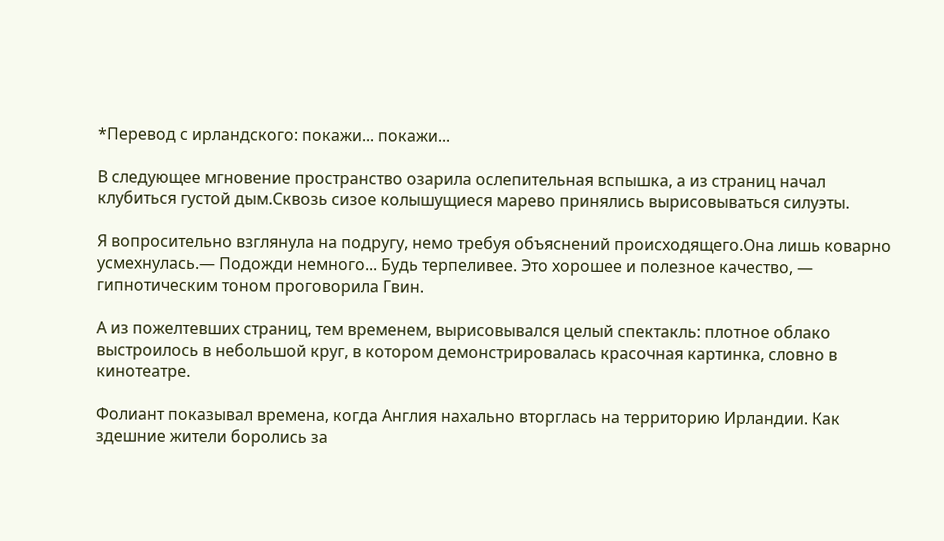*Перевод с ирландского: покажи... покажи...

В следующее мгновение пространство озарила ослепительная вспышка, а из страниц начал клубиться густой дым.Сквозь сизое колышущиеся марево принялись вырисовываться силуэты.

Я вопросительно взглянула на подругу, немо требуя объяснений происходящего.Она лишь коварно усмехнулась.— Подожди немного... Будь терпеливее. Это хорошее и полезное качество, — гипнотическим тоном проговорила Гвин.

А из пожелтевших страниц, тем временем, вырисовывался целый спектакль: плотное облако выстроилось в небольшой круг, в котором демонстрировалась красочная картинка, словно в кинотеатре.

Фолиант показывал времена, когда Англия нахально вторглась на территорию Ирландии. Как здешние жители боролись за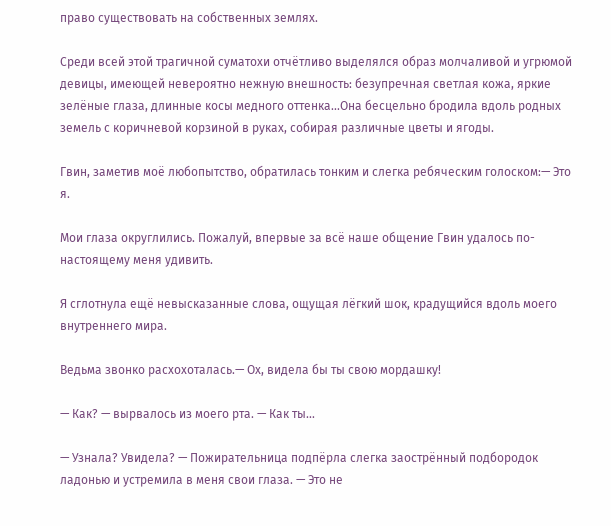право существовать на собственных землях.

Среди всей этой трагичной суматохи отчётливо выделялся образ молчаливой и угрюмой девицы, имеющей невероятно нежную внешность: безупречная светлая кожа, яркие зелёные глаза, длинные косы медного оттенка...Она бесцельно бродила вдоль родных земель с коричневой корзиной в руках, собирая различные цветы и ягоды.

Гвин, заметив моё любопытство, обратилась тонким и слегка ребяческим голоском:— Это я.

Мои глаза округлились. Пожалуй, впервые за всё наше общение Гвин удалось по-настоящему меня удивить.

Я сглотнула ещё невысказанные слова, ощущая лёгкий шок, крадущийся вдоль моего внутреннего мира.

Ведьма звонко расхохоталась.— Ох, видела бы ты свою мордашку!

— Как? — вырвалось из моего рта. — Как ты...

— Узнала? Увидела? — Пожирательница подпёрла слегка заострённый подбородок ладонью и устремила в меня свои глаза. — Это не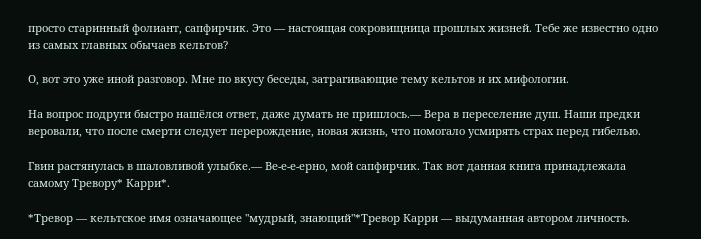просто старинный фолиант, сапфирчик. Это — настоящая сокровищница прошлых жизней. Тебе же известно одно из самых главных обычаев кельтов?

О, вот это уже иной разговор. Мне по вкусу беседы, затрагивающие тему кельтов и их мифологии.

На вопрос подруги быстро нашёлся ответ, даже думать не пришлось.— Вера в переселение душ. Наши предки веровали, что после смерти следует перерождение, новая жизнь, что помогало усмирять страх перед гибелью.

Гвин растянулась в шаловливой улыбке.— Ве-е-е-ерно, мой сапфирчик. Так вот данная книга принадлежала самому Тревору* Карри*.

*Тревор — кельтское имя означающее "мудрый, знающий"*Тревор Карри — выдуманная автором личность.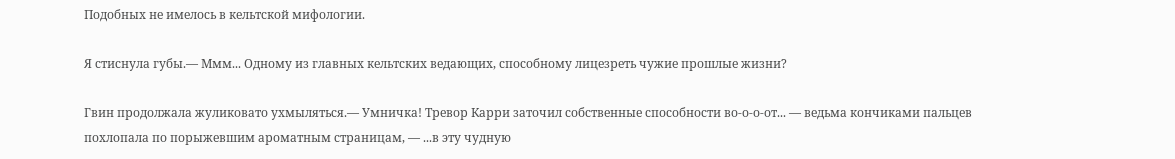Подобных не имелось в кельтской мифологии.

Я стиснула губы.— Ммм... Одному из главных кельтских ведающих, способному лицезреть чужие прошлые жизни?

Гвин продолжала жуликовато ухмыляться.— Умничка! Тревор Карри заточил собственные способности во-о-о-от... — ведьма кончиками пальцев похлопала по порыжевшим ароматным страницам, — ...в эту чудную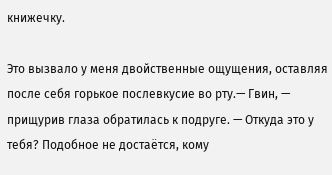книжечку.

Это вызвало у меня двойственные ощущения, оставляя после себя горькое послевкусие во рту.— Гвин, — прищурив глаза обратилась к подруге. — Откуда это у тебя? Подобное не достаётся, кому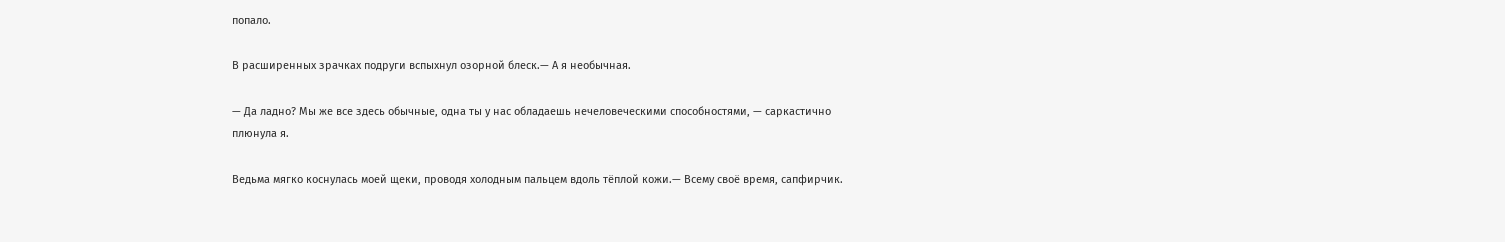попало.

В расширенных зрачках подруги вспыхнул озорной блеск.— А я необычная.

— Да ладно? Мы же все здесь обычные, одна ты у нас обладаешь нечеловеческими способностями, — саркастично плюнула я.

Ведьма мягко коснулась моей щеки, проводя холодным пальцем вдоль тёплой кожи.— Всему своё время, сапфирчик.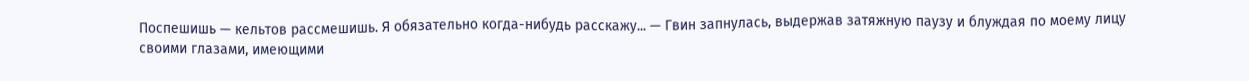Поспешишь — кельтов рассмешишь. Я обязательно когда-нибудь расскажу... — Гвин запнулась, выдержав затяжную паузу и блуждая по моему лицу своими глазами, имеющими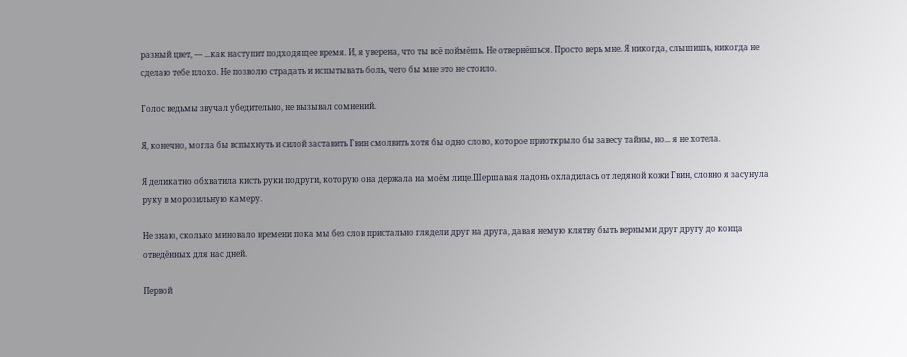разный цвет, — ...как наступит подходящее время. И, я уверена, что ты всё поймёшь. Не отвернёшься. Просто верь мне. Я никогда, слышишь, никогда не сделаю тебе плохо. Не позволю страдать и испытывать боль, чего бы мне это не стоило.

Голос ведьмы звучал убедительно, не вызывал сомнений.

Я, конечно, могла бы вспыхнуть и силой заставить Гвин смолвить хотя бы одно слово, которое приоткрыло бы завесу тайны, но... я не хотела.

Я деликатно обхватила кисть руки подруги, которую она держала на моём лице.Шершавая ладонь охладилась от ледяной кожи Гвин, словно я засунула руку в морозильную камеру.

Не знаю, сколько миновало времени пока мы без слов пристально глядели друг на друга, давая немую клятву быть верными друг другу до конца отведённых для нас дней.

Первой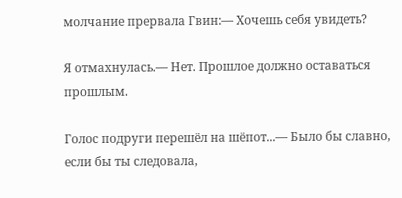молчание прервала Гвин:— Хочешь себя увидеть?

Я отмахнулась.— Нет. Прошлое должно оставаться прошлым.

Голос подруги перешёл на шёпот...— Было бы славно, если бы ты следовала,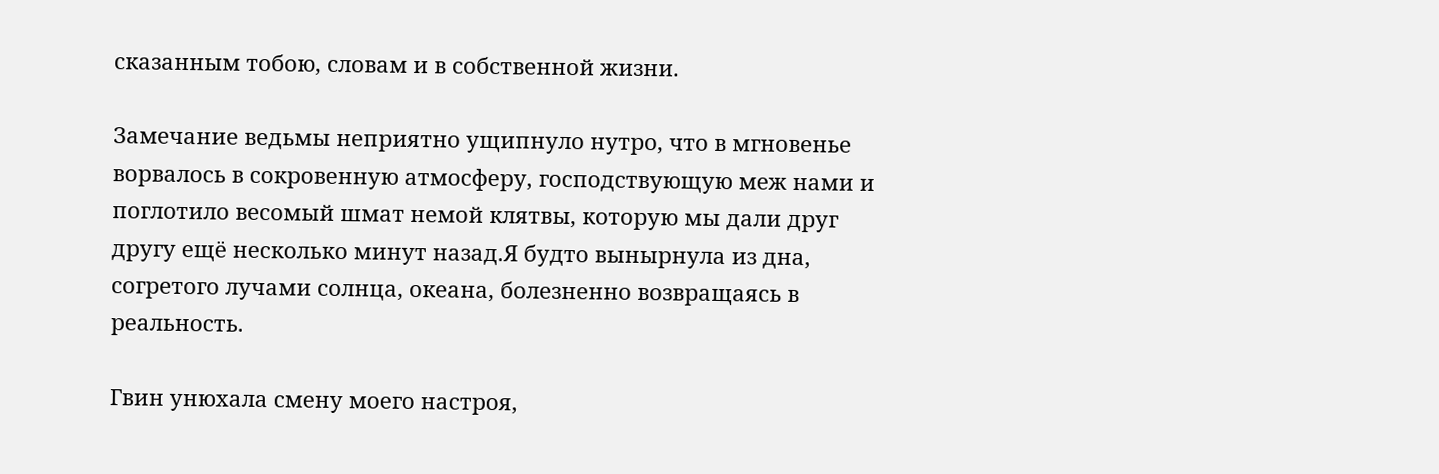сказанным тобою, словам и в собственной жизни.

Замечание ведьмы неприятно ущипнуло нутро, что в мгновенье ворвалось в сокровенную атмосферу, господствующую меж нами и поглотило весомый шмат немой клятвы, которую мы дали друг другу ещё несколько минут назад.Я будто вынырнула из дна, согретого лучами солнца, океана, болезненно возвращаясь в реальность.

Гвин унюхала смену моего настроя,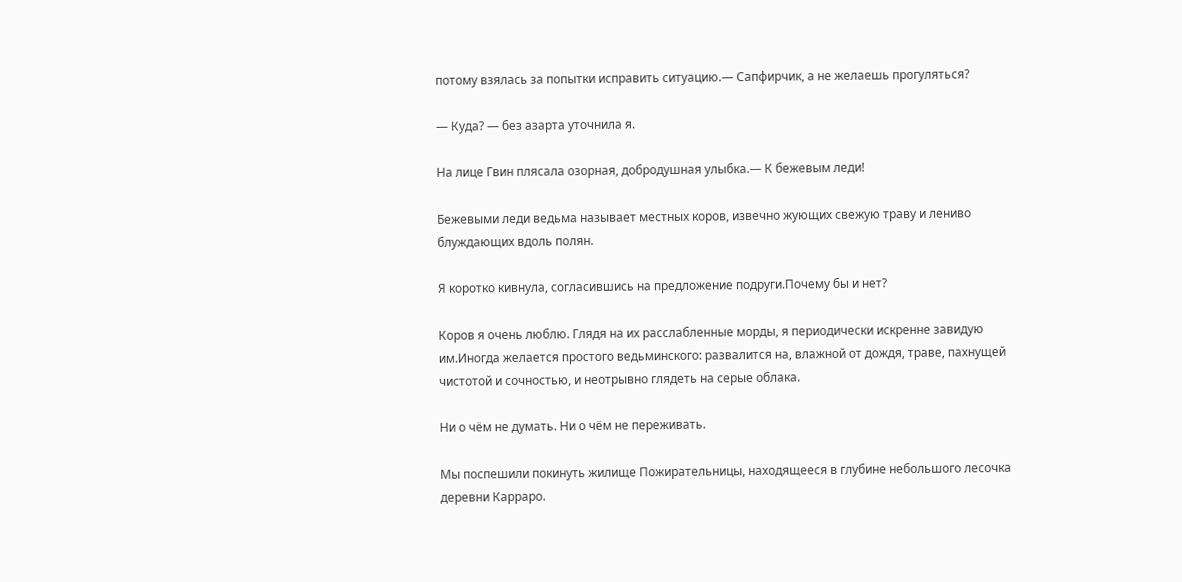потому взялась за попытки исправить ситуацию.— Сапфирчик, а не желаешь прогуляться?

— Куда? — без азарта уточнила я.

На лице Гвин плясала озорная, добродушная улыбка.— К бежевым леди!

Бежевыми леди ведьма называет местных коров, извечно жующих свежую траву и лениво блуждающих вдоль полян.

Я коротко кивнула, согласившись на предложение подруги.Почему бы и нет?

Коров я очень люблю. Глядя на их расслабленные морды, я периодически искренне завидую им.Иногда желается простого ведьминского: развалится на, влажной от дождя, траве, пахнущей чистотой и сочностью, и неотрывно глядеть на серые облака.

Ни о чём не думать. Ни о чём не переживать.

Мы поспешили покинуть жилище Пожирательницы, находящееся в глубине небольшого лесочка деревни Карраро.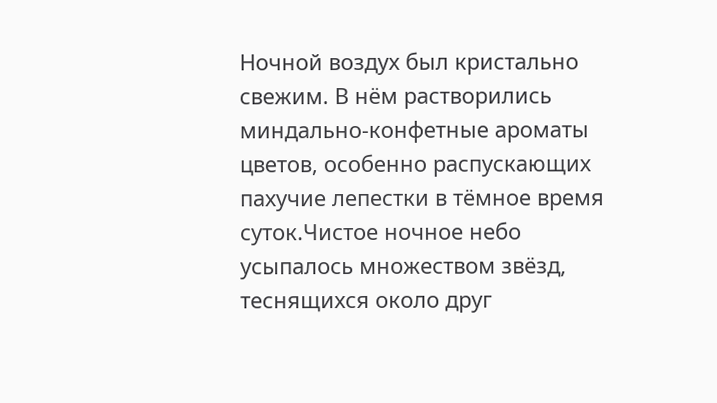Ночной воздух был кристально свежим. В нём растворились миндально-конфетные ароматы цветов, особенно распускающих пахучие лепестки в тёмное время суток.Чистое ночное небо усыпалось множеством звёзд, теснящихся около друг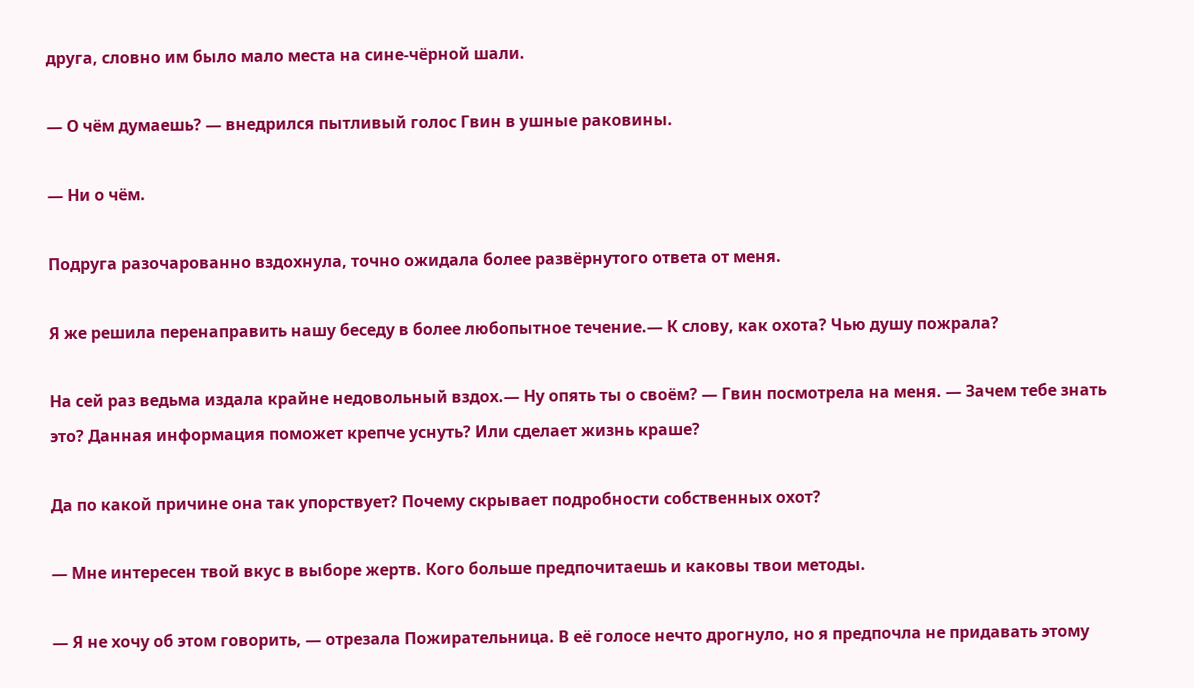друга, словно им было мало места на сине-чёрной шали.

— О чём думаешь? — внедрился пытливый голос Гвин в ушные раковины.

— Ни о чём.

Подруга разочарованно вздохнула, точно ожидала более развёрнутого ответа от меня.

Я же решила перенаправить нашу беседу в более любопытное течение.— К слову, как охота? Чью душу пожрала?

На сей раз ведьма издала крайне недовольный вздох.— Ну опять ты о своём? — Гвин посмотрела на меня. — Зачем тебе знать это? Данная информация поможет крепче уснуть? Или сделает жизнь краше?

Да по какой причине она так упорствует? Почему скрывает подробности собственных охот?

— Мне интересен твой вкус в выборе жертв. Кого больше предпочитаешь и каковы твои методы.

— Я не хочу об этом говорить, — отрезала Пожирательница. В её голосе нечто дрогнуло, но я предпочла не придавать этому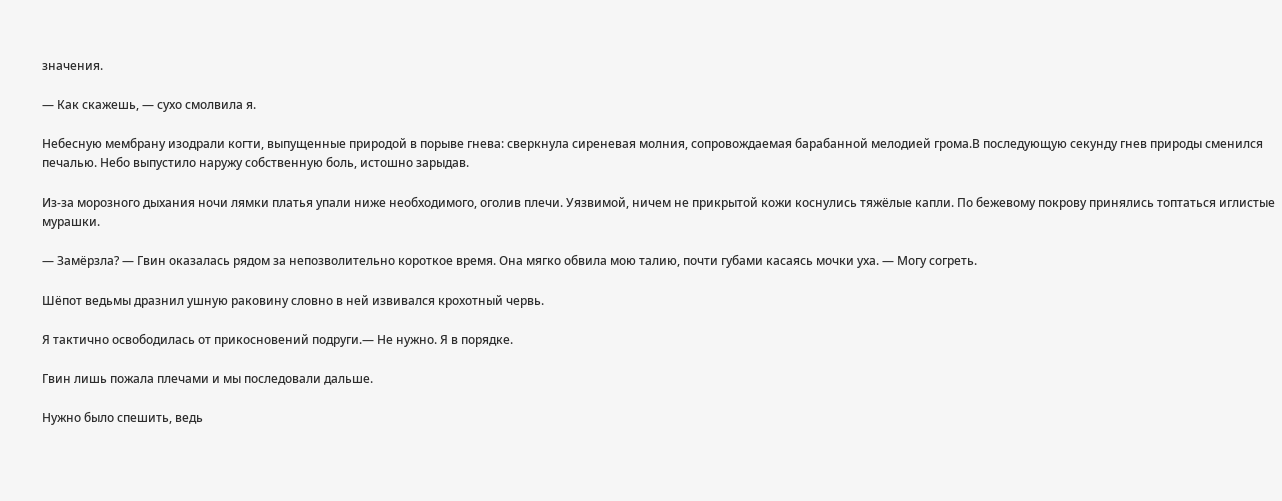значения.

— Как скажешь, — сухо смолвила я.

Небесную мембрану изодрали когти, выпущенные природой в порыве гнева: сверкнула сиреневая молния, сопровождаемая барабанной мелодией грома.В последующую секунду гнев природы сменился печалью. Небо выпустило наружу собственную боль, истошно зарыдав.

Из-за морозного дыхания ночи лямки платья упали ниже необходимого, оголив плечи. Уязвимой, ничем не прикрытой кожи коснулись тяжёлые капли. По бежевому покрову принялись топтаться иглистые мурашки.

— Замёрзла? — Гвин оказалась рядом за непозволительно короткое время. Она мягко обвила мою талию, почти губами касаясь мочки уха. — Могу согреть.

Шёпот ведьмы дразнил ушную раковину словно в ней извивался крохотный червь.

Я тактично освободилась от прикосновений подруги.— Не нужно. Я в порядке.

Гвин лишь пожала плечами и мы последовали дальше.

Нужно было спешить, ведь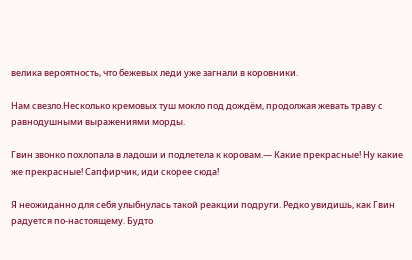велика вероятность, что бежевых леди уже загнали в коровники.

Нам свезло.Несколько кремовых туш мокло под дождём, продолжая жевать траву с равнодушными выражениями морды.

Гвин звонко похлопала в ладоши и подлетела к коровам.— Какие прекрасные! Ну какие же прекрасные! Сапфирчик, иди скорее сюда!

Я неожиданно для себя улыбнулась такой реакции подруги. Редко увидишь, как Гвин радуется по-настоящему. Будто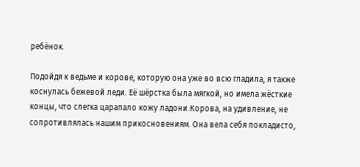ребёнок.

Подойдя к ведьме и корове, которую она уже во всю гладила, я также коснулась бежевой леди. Её шёрстка была мягкой, но имела жёсткие концы, что слегка царапало кожу ладони.Корова, на удивление, не сопротивлялась нашим прикосновениям. Она вела себя покладисто,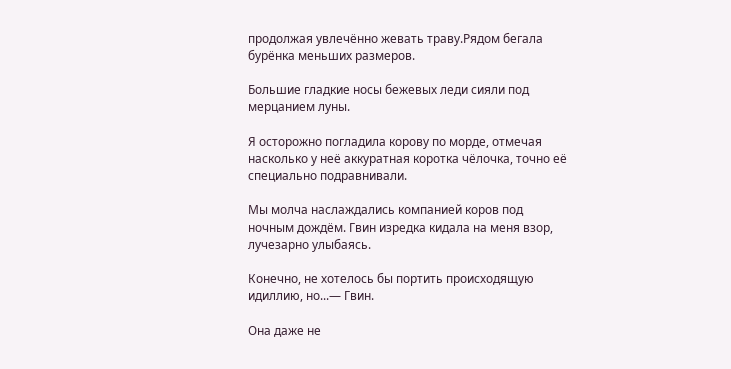продолжая увлечённо жевать траву.Рядом бегала бурёнка меньших размеров.

Большие гладкие носы бежевых леди сияли под мерцанием луны.

Я осторожно погладила корову по морде, отмечая насколько у неё аккуратная коротка чёлочка, точно её специально подравнивали.

Мы молча наслаждались компанией коров под ночным дождём. Гвин изредка кидала на меня взор, лучезарно улыбаясь.

Конечно, не хотелось бы портить происходящую идиллию, но...— Гвин.

Она даже не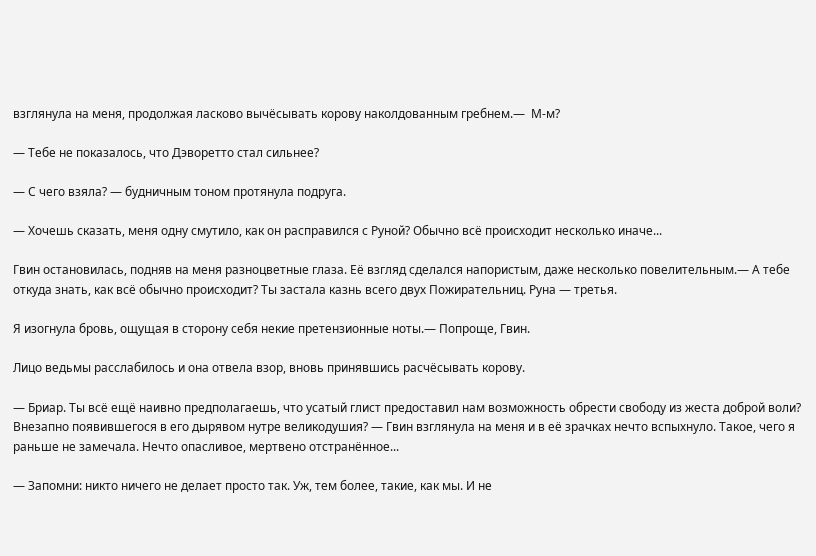взглянула на меня, продолжая ласково вычёсывать корову наколдованным гребнем.—  М-м?

— Тебе не показалось, что Дэворетто стал сильнее?

— С чего взяла? — будничным тоном протянула подруга.

— Хочешь сказать, меня одну смутило, как он расправился с Руной? Обычно всё происходит несколько иначе...

Гвин остановилась, подняв на меня разноцветные глаза. Её взгляд сделался напористым, даже несколько повелительным.— А тебе откуда знать, как всё обычно происходит? Ты застала казнь всего двух Пожирательниц. Руна — третья.

Я изогнула бровь, ощущая в сторону себя некие претензионные ноты.— Попроще, Гвин.

Лицо ведьмы расслабилось и она отвела взор, вновь принявшись расчёсывать корову.

— Бриар. Ты всё ещё наивно предполагаешь, что усатый глист предоставил нам возможность обрести свободу из жеста доброй воли? Внезапно появившегося в его дырявом нутре великодушия? — Гвин взглянула на меня и в её зрачках нечто вспыхнуло. Такое, чего я раньше не замечала. Нечто опасливое, мертвено отстранённое...

— Запомни: никто ничего не делает просто так. Уж, тем более, такие, как мы. И не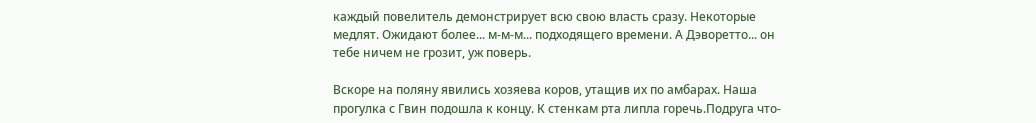каждый повелитель демонстрирует всю свою власть сразу. Некоторые медлят. Ожидают более... м-м-м... подходящего времени. А Дэворетто... он тебе ничем не грозит, уж поверь.

Вскоре на поляну явились хозяева коров, утащив их по амбарах. Наша прогулка с Гвин подошла к концу. К стенкам рта липла горечь.Подруга что-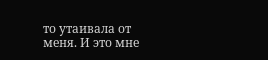то утаивала от меня. И это мне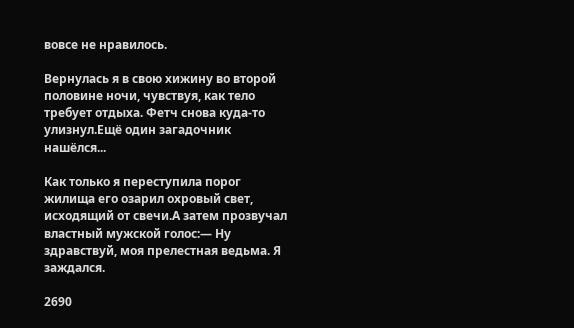вовсе не нравилось.

Вернулась я в свою хижину во второй половине ночи, чувствуя, как тело требует отдыха. Фетч снова куда-то улизнул.Ещё один загадочник нашёлся...

Как только я переступила порог жилища его озарил охровый свет, исходящий от свечи.А затем прозвучал властный мужской голос:— Ну здравствуй, моя прелестная ведьма. Я заждался.

2690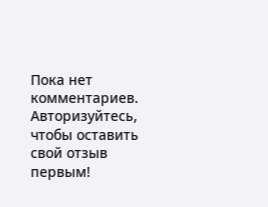Пока нет комментариев. Авторизуйтесь, чтобы оставить свой отзыв первым!